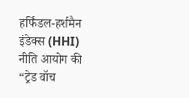हर्फिंडल-हर्शमैन इंडेक्स (HHI)
नीति आयोग की “ट्रेड वॉच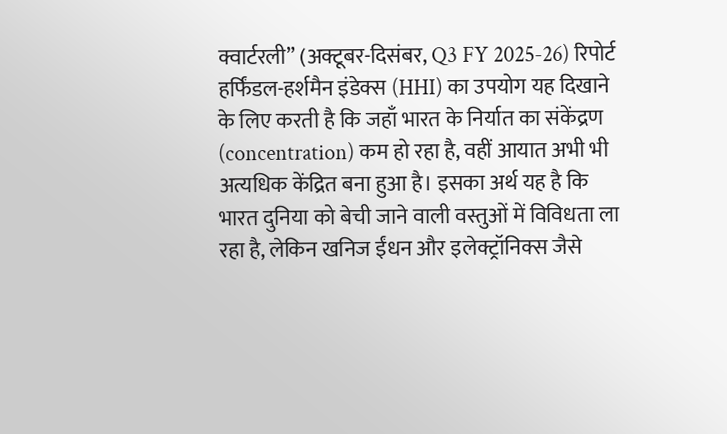क्वार्टरली” (अक्टूबर-दिसंबर, Q3 FY 2025-26) रिपोर्ट हर्फिंडल-हर्शमैन इंडेक्स (HHI) का उपयोग यह दिखाने के लिए करती है कि जहाँ भारत के निर्यात का संकेंद्रण (concentration) कम हो रहा है, वहीं आयात अभी भी अत्यधिक केंद्रित बना हुआ है। इसका अर्थ यह है कि भारत दुनिया को बेची जाने वाली वस्तुओं में विविधता ला रहा है, लेकिन खनिज ईंधन और इलेक्ट्रॉनिक्स जैसे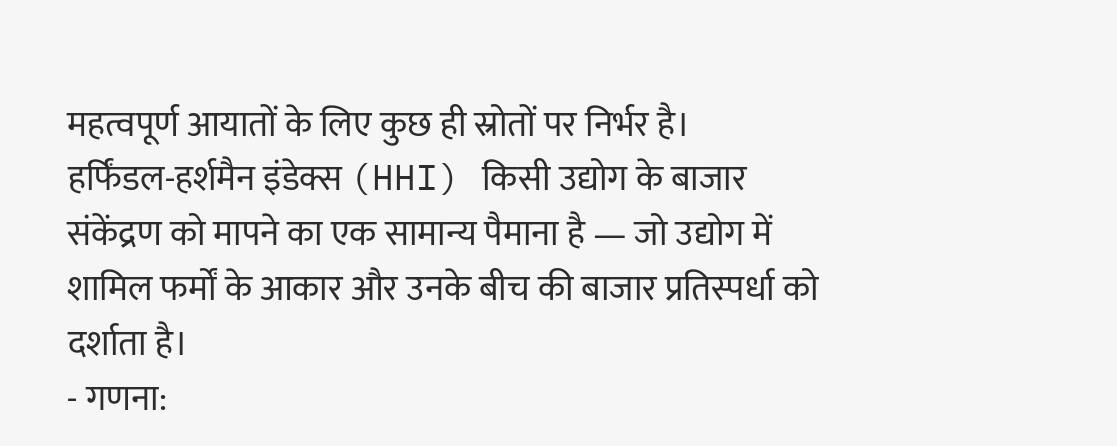महत्वपूर्ण आयातों के लिए कुछ ही स्रोतों पर निर्भर है।
हर्फिंडल-हर्शमैन इंडेक्स (HHI) किसी उद्योग के बाजार संकेंद्रण को मापने का एक सामान्य पैमाना है — जो उद्योग में शामिल फर्मों के आकार और उनके बीच की बाजार प्रतिस्पर्धा को दर्शाता है।
- गणना: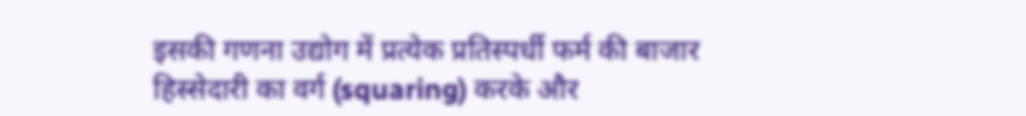इसकी गणना उद्योग में प्रत्येक प्रतिस्पर्धी फर्म की बाजार हिस्सेदारी का वर्ग (squaring) करके और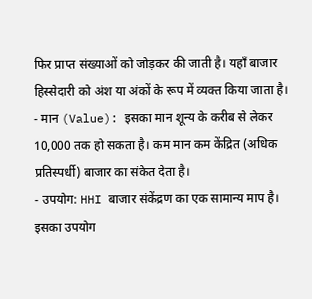फिर प्राप्त संख्याओं को जोड़कर की जाती है। यहाँ बाजार हिस्सेदारी को अंश या अंकों के रूप में व्यक्त किया जाता है।
- मान (Value): इसका मान शून्य के करीब से लेकर 10,000 तक हो सकता है। कम मान कम केंद्रित (अधिक प्रतिस्पर्धी) बाजार का संकेत देता है।
- उपयोग: HHI बाजार संकेंद्रण का एक सामान्य माप है। इसका उपयोग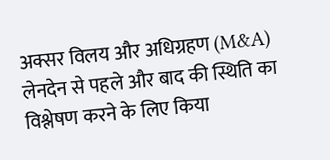अक्सर विलय और अधिग्रहण (M&A) लेनदेन से पहले और बाद की स्थिति का विश्लेषण करने के लिए किया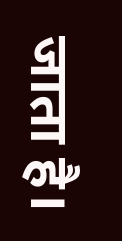जाता है।